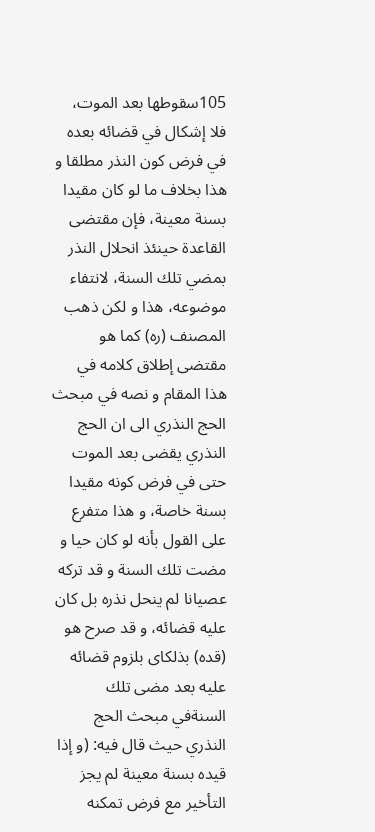105سقوطها بعد الموت، فلا إشكال في قضائه بعده في فرض كون النذر مطلقا و هذا بخلاف ما لو كان مقيدا بسنة معينة، فإن مقتضى القاعدة حينئذ انحلال النذر بمضي تلك السنة، لانتفاء موضوعه، هذا و لكن ذهب المصنف (ره) كما هو مقتضى إطلاق كلامه في هذا المقام و نصه في مبحث الحج النذري الى ان الحج النذري يقضى بعد الموت حتى في فرض كونه مقيدا بسنة خاصة، و هذا متفرع على القول بأنه لو كان حيا و مضت تلك السنة و قد تركه عصيانا لم ينحل نذره بل كان عليه قضائه، و قد صرح هو (قده) بذلكاى بلزوم قضائه عليه بعد مضى تلك السنةفي مبحث الحج النذري حيث قال فيه: (و إذا قيده بسنة معينة لم يجز التأخير مع فرض تمكنه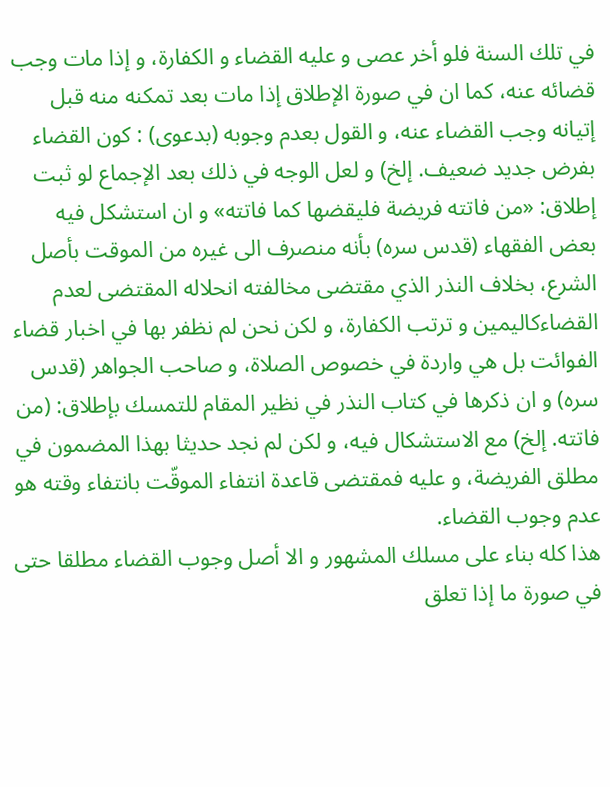في تلك السنة فلو أخر عصى و عليه القضاء و الكفارة، و إذا مات وجب قضائه عنه، كما ان في صورة الإطلاق إذا مات بعد تمكنه منه قبل إتيانه وجب القضاء عنه، و القول بعدم وجوبه (بدعوى) : كون القضاء بفرض جديد ضعيف. إلخ) و لعل الوجه في ذلك بعد الإجماع لو ثبت إطلاق: «من فاتته فريضة فليقضها كما فاتته» و ان استشكل فيه بعض الفقهاء (قدس سره) بأنه منصرف الى غيره من الموقت بأصل الشرع، بخلاف النذر الذي مقتضى مخالفته انحلاله المقتضى لعدم القضاءكاليمين و ترتب الكفارة، و لكن نحن لم نظفر بها في اخبار قضاء الفوائت بل هي واردة في خصوص الصلاة، و صاحب الجواهر (قدس سره) و ان ذكرها في كتاب النذر في نظير المقام للتمسك بإطلاق: (من فاتته. إلخ) مع الاستشكال فيه، و لكن لم نجد حديثا بهذا المضمون في مطلق الفريضة، و عليه فمقتضى قاعدة انتفاء الموقّت بانتفاء وقته هو عدم وجوب القضاء.
هذا كله بناء على مسلك المشهور و الا أصل وجوب القضاء مطلقا حتى في صورة ما إذا تعلق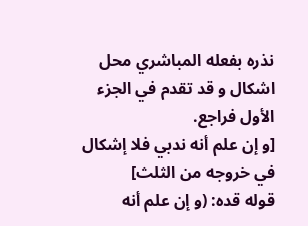نذره بفعله المباشري محل اشكال و قد تقدم في الجزء الأول فراجع.
[و إن علم أنه ندبي فلا إشكال في خروجه من الثلث]
قوله قده: (و إن علم أنه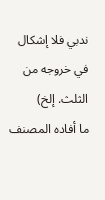ندبي فلا إشكال في خروجه من الثلث. إلخ)
ما أفاده المصنف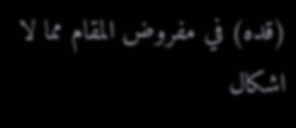(قده) في مفروض المقام مما لا اشكال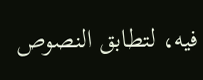فيه، لتطابق النصوص